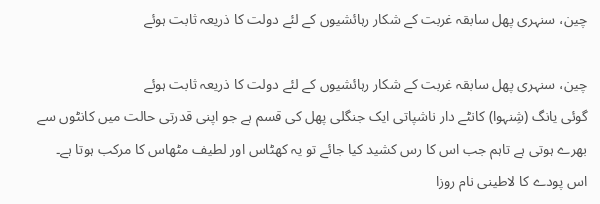چین، سنہری پھل سابقہ غربت کے شکار رہائشیوں کے لئے دولت کا ذریعہ ثابت ہوئے

چین، سنہری پھل سابقہ غربت کے شکار رہائشیوں کے لئے دولت کا ذریعہ ثابت ہوئے
گوئی یانگ (شِنہوا) کانٹے دار ناشپاتی ایک جنگلی پھل کی قسم ہے جو اپنی قدرتی حالت میں کانٹوں سے بھرے ہوتی ہے تاہم جب اس کا رس کشید کیا جائے تو یہ کھٹاس اور لطیف مٹھاس کا مرکب ہوتا ہے۔
اس پودے کا لاطینی نام روزا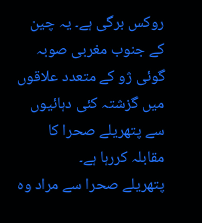روکس برگی ہے۔ یہ چین کے جنوب مغربی صوبہ گوئی ژو کے متعدد علاقوں میں گزشتہ کئی دہائیوں سے پتھریلے صحرا کا مقابلہ کررہا ہے۔
پتھریلے صحرا سے مراد وہ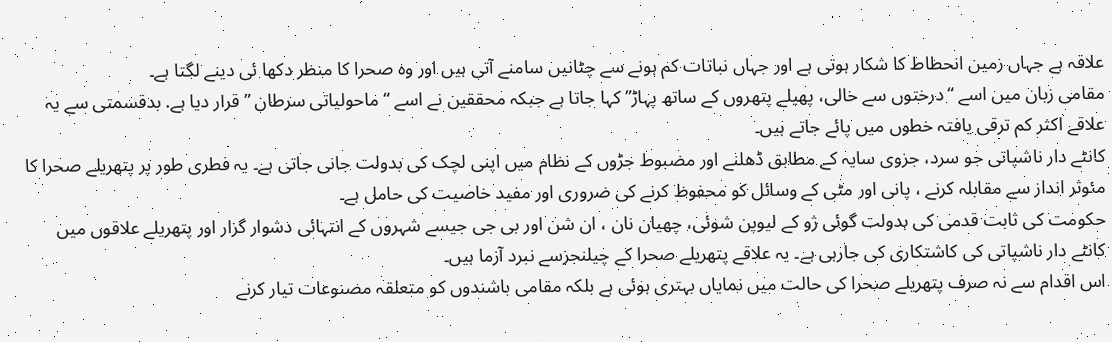علاقہ ہے جہاں زمین انحطاط کا شکار ہوتی ہے اور جہاں نباتات کم ہونے سے چٹانیں سامنے آتی ہیں اور وہ صحرا کا منظر دکھا ئی دینے لگتا ہے۔
مقامی زبان میں اسے “درختوں سے خالی، پھیلے پتھروں کے ساتھ پہاڑ” کہا جاتا ہے جبکہ محققین نے اسے “ماحولیاتی سرطان ” قرار دیا ہے. بدقسمتی سے یہ علاقے اکثر کم ترقی یافتہ خطوں میں پائے جاتے ہیں۔
کانٹے دار ناشپاتی جو سرد، جزوی سایہ کے مطابق ڈھلنے اور مضبوط جڑوں کے نظام میں اپنی لچک کی بدولت جانی جاتی ہے۔ یہ فطری طور پر پتھریلے صحرا کا مئوثر انداز سے مقابلہ کرنے ، پانی اور مٹی کے وسائل کو محفوظ کرنے کی ضروری اور مفید خاصیت کی حامل ہے۔
حکومت کی ثابت قدمی کی بدولت گوئی ژو کے لیوپن شوئی، چھیان نان ، ان شن اور بی جی جیسے شہروں کے انتہائی دشوار گزار اور پتھریلے علاقوں میں کانٹے دار ناشپاتی کی کاشتکاری کی جارہی ہے۔ یہ علاقے پتھریلے صحرا کے چیلنجزسے نبرد آزما ہیں۔
اس اقدام سے نہ صرف پتھریلے صحرا کی حالت میں نمایاں بہتری ہوئی ہے بلکہ مقامی باشندوں کو متعلقہ مصنوعات تیار کرنے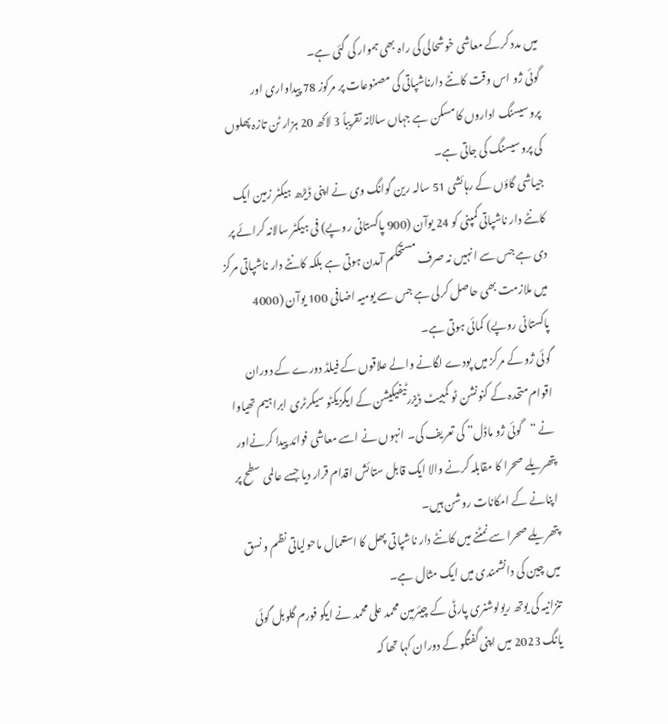میں مدد کرکے معاشی خوشحالی کی راہ بھی ہموار کی گئی ہے۔
گوئی ژو اس وقت کانٹے دارناشپاتی کی مصنوعات پر مرکوز 78 پیداواری اور پروسیسنگ اداروں کا مسکن ہے جہاں سالانہ تقریباً 3 لاکھ 20 ہزار ٹن تازہ پھلوں کی پروسیسنگ کی جاتی ہے۔
جیاشی گاؤں کے رہائشی 51 سالہ رین گوانگ وی نے اپنی ڈیڑھ ہیکٹر زمین ایک کانٹے دار ناشپاتی کمپنی کو 24 یوآن (900 پاکستانی روپے) فی ہیکٹر سالانہ کرائے پر دی ہے جس سے انہیں نہ صرف مستحکم آمدن ہوتی ہے بلکہ کانٹے دار ناشپاتی مرکز میں ملازمت بھی حاصل کرلی ہے جس سے یومیہ اضافی 100 یوآن (4000 پاکستانی روپے) کمائی ہوتی ہے۔
گوئی ژو کے مرکز میں پودے لگانے والے علاقوں کے فیلڈ دورے کے دوران اقوام متحدہ کے کنونشن ٹو کمبیٹ ڈیزرٹیفیکیشن کے ایگزیکٹو سیکرٹری ابراہیم تھیاوا نے “گوئی ژو ماڈل” کی تعریف کی۔ انہوں نے اسے معاشی فوائد پیدا کرنےاور پتھریلے صحرا کا مقابلہ کرنے والا ایک قابل ستائش اقدام قرار دیا جسے عالمی سطح پر اپنانے کے امکانات روشن ہیں۔
پتھریلے صحرا سے نمٹنے میں کانٹے دار ناشپاتی پھل کا استعمال ماحولیاتی نظم و نسق میں چین کی دانشمندی میں ایک مثال ہے۔
تنزانیہ کی یوتھ ریولوشنری پارٹی کے چیئرمین محمد علی محمد نے ایکو فورم گلوبل گوئی یانگ 2023 میں اپنی گفتگو کے دوران کہا تھا کہ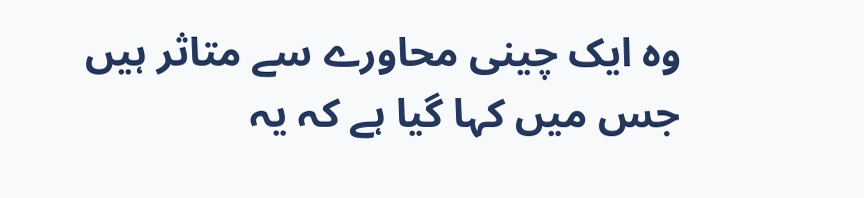وہ ایک چینی محاورے سے متاثر ہیں جس میں کہا گیا ہے کہ یہ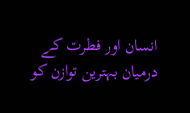انسان اور فطرت کے درمیان بہترین توازن کو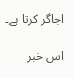اجاگر کرتا ہے۔

اس خبر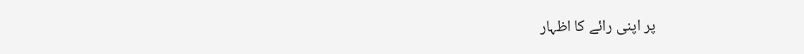پر اپنی رائے کا اظہار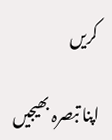کریں

اپنا تبصرہ بھیجیں